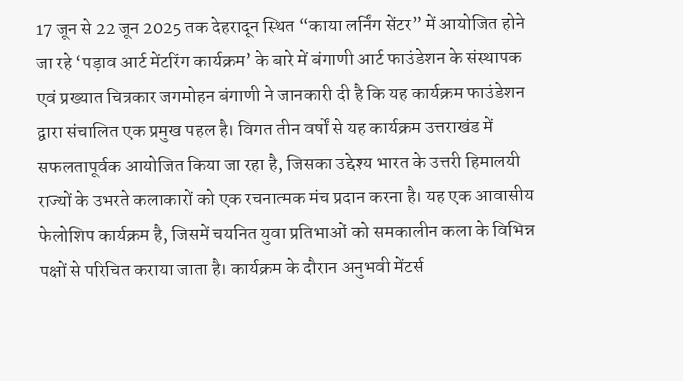17 जून से 22 जून 2025 तक देहरादून स्थित “काया लर्निंग सेंटर” में आयोजित होने जा रहे ‘पड़ाव आर्ट मेंटरिंग कार्यक्रम’ के बारे में बंगाणी आर्ट फाउंडेशन के संस्थापक एवं प्रख्यात चित्रकार जगमोहन बंगाणी ने जानकारी दी है कि यह कार्यक्रम फाउंडेशन द्वारा संचालित एक प्रमुख पहल है। विगत तीन वर्षों से यह कार्यक्रम उत्तराखंड में सफलतापूर्वक आयोजित किया जा रहा है, जिसका उद्देश्य भारत के उत्तरी हिमालयी राज्यों के उभरते कलाकारों को एक रचनात्मक मंच प्रदान करना है। यह एक आवासीय फेलोशिप कार्यक्रम है, जिसमें चयनित युवा प्रतिभाओं को समकालीन कला के विभिन्न पक्षों से परिचित कराया जाता है। कार्यक्रम के दौरान अनुभवी मेंटर्स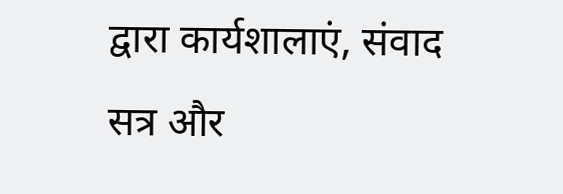द्वारा कार्यशालाएं, संवाद सत्र और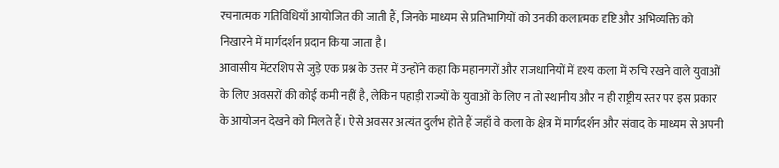रचनात्मक गतिविधियाँ आयोजित की जाती हैं, जिनके माध्यम से प्रतिभागियों को उनकी कलात्मक दृष्टि और अभिव्यक्ति को निखारने में मार्गदर्शन प्रदान किया जाता है।
आवासीय मेंटरशिप से जुड़े एक प्रश्न के उत्तर में उन्होंने कहा कि महानगरों और राजधानियों में दृश्य कला में रुचि रखने वाले युवाओं के लिए अवसरों की कोई कमी नहीं है, लेकिन पहाड़ी राज्यों के युवाओं के लिए न तो स्थानीय और न ही राष्ट्रीय स्तर पर इस प्रकार के आयोजन देखने को मिलते हैं। ऐसे अवसर अत्यंत दुर्लभ होते हैं जहाँ वे कला के क्षेत्र में मार्गदर्शन और संवाद के माध्यम से अपनी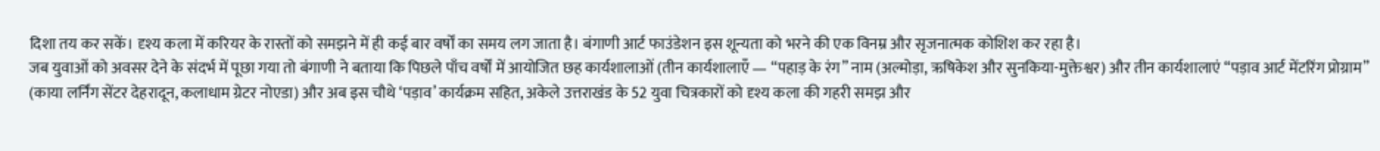दिशा तय कर सकें। दृश्य कला में करियर के रास्तों को समझने में ही कई बार वर्षों का समय लग जाता है। बंगाणी आर्ट फाउंडेशन इस शून्यता को भरने की एक विनम्र और सृजनात्मक कोशिश कर रहा है।
जब युवाओं को अवसर देने के संदर्भ में पूछा गया तो बंगाणी ने बताया कि पिछले पाँच वर्षों में आयोजित छह कार्यशालाओं (तीन कार्यशालाएँ — “पहाड़ के रंग” नाम (अल्मोड़ा, ऋषिकेश और सुनकिया-मुक्तेश्वर) और तीन कार्यशालाएं “पड़ाव आर्ट मेंटरिंग प्रोग्राम” (काया लर्निंग सेंटर देहरादून, कलाधाम ग्रेटर नोएडा) और अब इस चौथे ‘पड़ाव’ कार्यक्रम सहित, अकेले उत्तराखंड के 52 युवा चित्रकारों को दृश्य कला की गहरी समझ और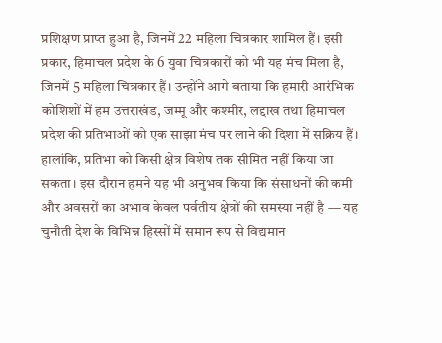प्रशिक्षण प्राप्त हुआ है, जिनमें 22 महिला चित्रकार शामिल हैं। इसी प्रकार, हिमाचल प्रदेश के 6 युवा चित्रकारों को भी यह मंच मिला है, जिनमें 5 महिला चित्रकार हैं। उन्होंने आगे बताया कि हमारी आरंभिक कोशिशों में हम उत्तराखंड, जम्मू और कश्मीर, लद्दाख तथा हिमाचल प्रदेश की प्रतिभाओं को एक साझा मंच पर लाने की दिशा में सक्रिय हैं। हालांकि, प्रतिभा को किसी क्षेत्र विशेष तक सीमित नहीं किया जा सकता। इस दौरान हमने यह भी अनुभव किया कि संसाधनों की कमी और अवसरों का अभाव केवल पर्वतीय क्षेत्रों की समस्या नहीं है — यह चुनौती देश के विभिन्न हिस्सों में समान रूप से विद्यमान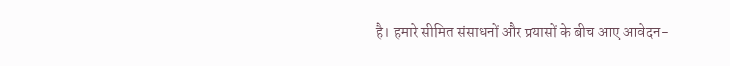है। हमारे सीमित संसाधनों और प्रयासों के बीच आए आवेदन-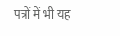पत्रों में भी यह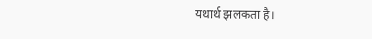यथार्थ झलकता है।